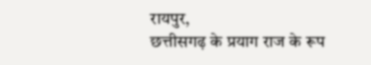रायपुर,
छत्तीसगढ़ के प्रयाग राज के रूप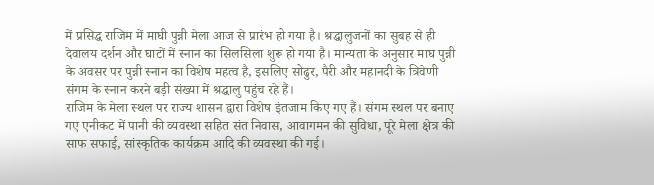में प्रसिद्ध राजिम में माघी पुन्नी मेला आज से प्रारंभ हो गया है। श्रद्धालुजनों का सुबह से ही देवालय दर्शन और घाटों में स्नान का सिलसिला शुरू हो गया है। मान्यता के अनुसार माघ पुन्नी के अवसर पर पुन्नी स्नान का विशेष महत्व है, इसलिए सोढुर, पैरी और महानदी के त्रिवेणी संगम के स्नान करने बड़ी संख्या में श्रद्धालु पहुंच रहे हैं।
राजिम के मेला स्थल पर राज्य शासन द्वारा विशेष इंतजाम किए गए हैं। संगम स्थल पर बनाए गए एनीकट में पानी की व्यवस्था सहित संत निवास, आवागमन की सुविधा, पूरे मेला क्षेत्र की साफ सफाई, सांस्कृतिक कार्यक्रम आदि की व्यवस्था की गई।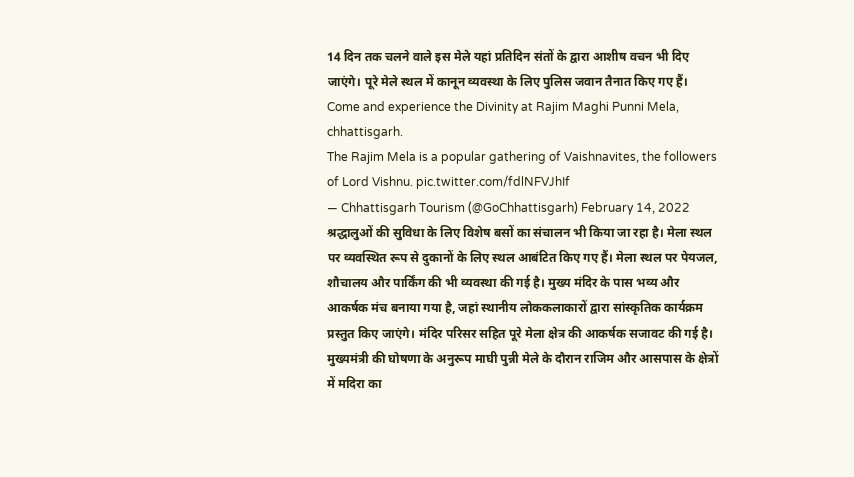14 दिन तक चलने वाले इस मेले यहां प्रतिदिन संतों के द्वारा आशीष वचन भी दिए जाएंगे। पूरे मेले स्थल में कानून व्यवस्था के लिए पुलिस जवान तैनात किए गए हैं।
Come and experience the Divinity at Rajim Maghi Punni Mela, chhattisgarh.
The Rajim Mela is a popular gathering of Vaishnavites, the followers of Lord Vishnu. pic.twitter.com/fdlNFVJhIf
— Chhattisgarh Tourism (@GoChhattisgarh) February 14, 2022
श्रद्धालुओं की सुविधा के लिए विशेष बसों का संचालन भी किया जा रहा है। मेला स्थल पर व्यवस्थित रूप से दुकानों के लिए स्थल आबंटित किए गए हैं। मेला स्थल पर पेयजल, शौचालय और पार्किंग की भी व्यवस्था की गई है। मुख्य मंदिर के पास भव्य और आकर्षक मंच बनाया गया है, जहां स्थानीय लोककलाकारों द्वारा सांस्कृतिक कार्यक्रम प्रस्तुत किए जाएंगे। मंदिर परिसर सहित पूरे मेला क्षेत्र की आकर्षक सजावट की गई है। मुख्यमंत्री की घोषणा के अनुरूप माघी पुन्नी मेले के दौरान राजिम और आसपास के क्षेत्रों में मदिरा का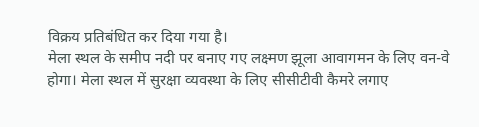विक्रय प्रतिबंधित कर दिया गया है।
मेला स्थल के समीप नदी पर बनाए गए लक्ष्मण झूला आवागमन के लिए वन-वे होगा। मेला स्थल में सुरक्षा व्यवस्था के लिए सीसीटीवी कैमरे लगाए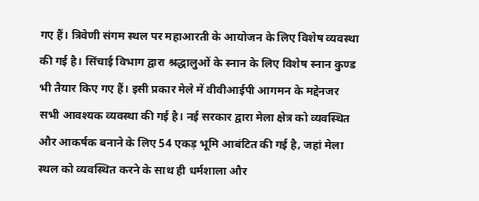गए हैं। त्रिवेणी संगम स्थल पर महाआरती के आयोजन के लिए विशेष व्यवस्था की गई है। सिंचाई विभाग द्वारा श्रद्धालुओं के स्नान के लिए विशेष स्नान कुण्ड भी तैयार किए गए हैं। इसी प्रकार मेले में वीवीआईपी आगमन के मद्देनजर सभी आवश्यक व्यवस्था की गई है। नई सरकार द्वारा मेला क्षेत्र को व्यवस्थित और आकर्षक बनाने के लिए 54 एकड़ भूमि आबंटित की गई है, जहां मेला स्थल को व्यवस्थित करने के साथ ही धर्मशाला और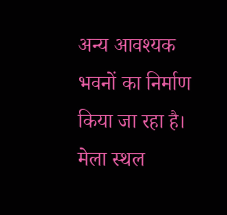अन्य आवश्यक भवनों का निर्माण किया जा रहा है। मेला स्थल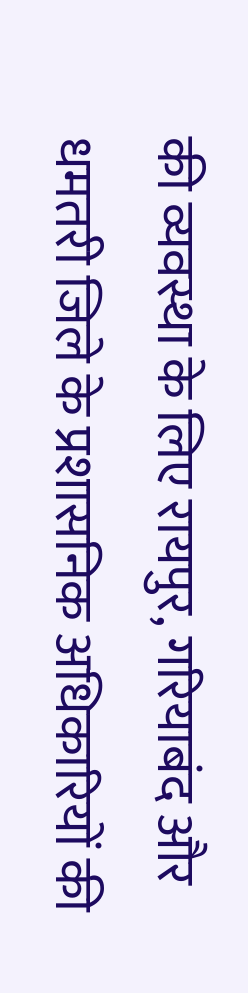की व्यवस्था के लिए रायपुर, गरियाबंद और धमतरी जिले के प्रशासनिक अधिकारियों की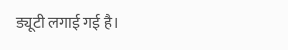ड्यूटी लगाई गई है।